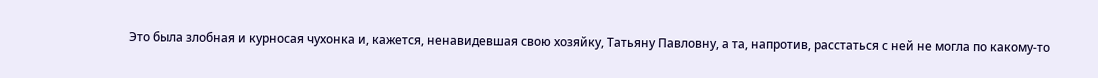Это была злобная и курносая чухонка и, кажется, ненавидевшая свою хозяйку, Татьяну Павловну, а та, напротив, расстаться с ней не могла по какому-то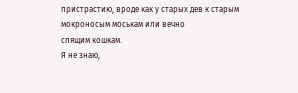пристрастию, вроде как у старых дев к старым мокроносым моськам или вечно
спящим кошкам.
Я не знаю,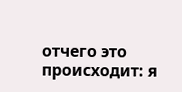отчего это происходит: я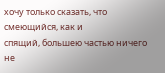хочу только сказать, что смеющийся, как и
спящий, большею частью ничего не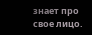знает про свое лицо.